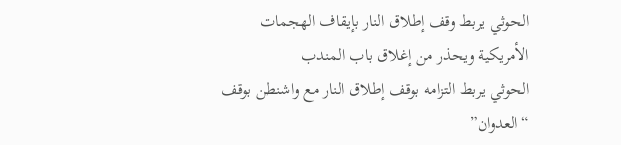الحوثي يربط وقف إطلاق النار بإيقاف الهجمات الأمريكية ويحذر من إغلاق باب المندب
الحوثي يربط التزامه بوقف إطلاق النار مع واشنطن بوقف “العدوان”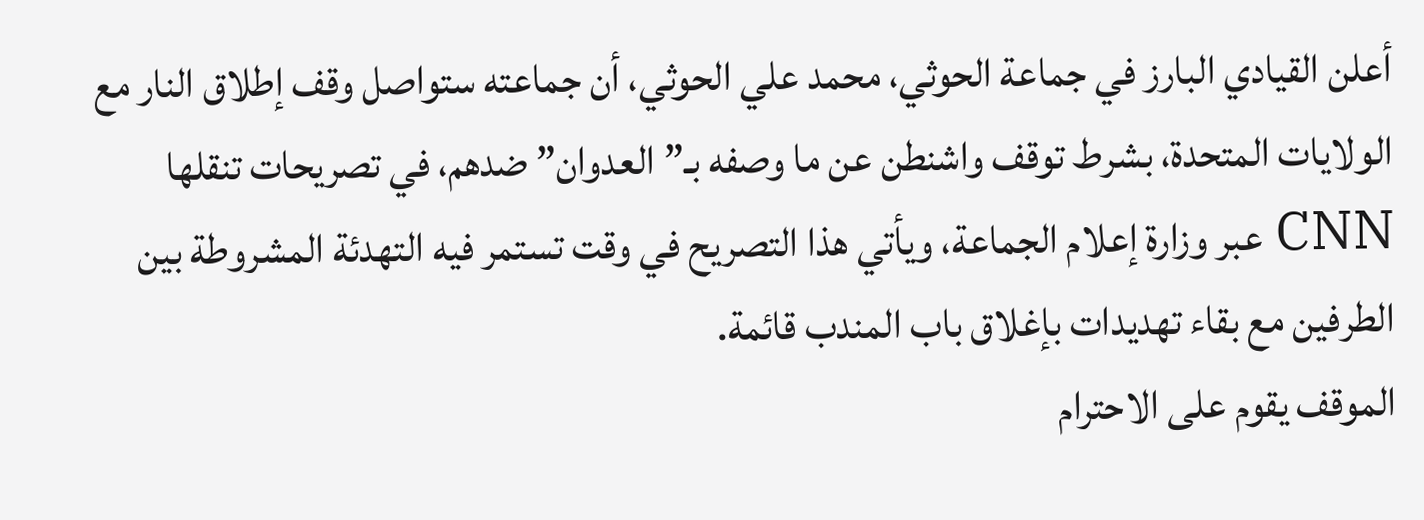أعلن القيادي البارز في جماعة الحوثي، محمد علي الحوثي، أن جماعته ستواصل وقف إطلاق النار مع الولايات المتحدة، بشرط توقف واشنطن عن ما وصفه بـ”العدوان” ضدهم، في تصريحات تنقلها CNN عبر وزارة إعلام الجماعة، ويأتي هذا التصريح في وقت تستمر فيه التهدئة المشروطة بين الطرفين مع بقاء تهديدات بإغلاق باب المندب قائمة.
الموقف يقوم على الاحترام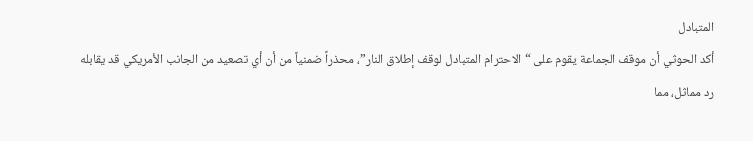المتبادل
أكد الحوثي أن موقف الجماعة يقوم على “الاحترام المتبادل لوقف إطلاق النار”، محذراً ضمنياً من أن أي تصعيد من الجانب الأمريكي قد يقابله رد مماثل، مما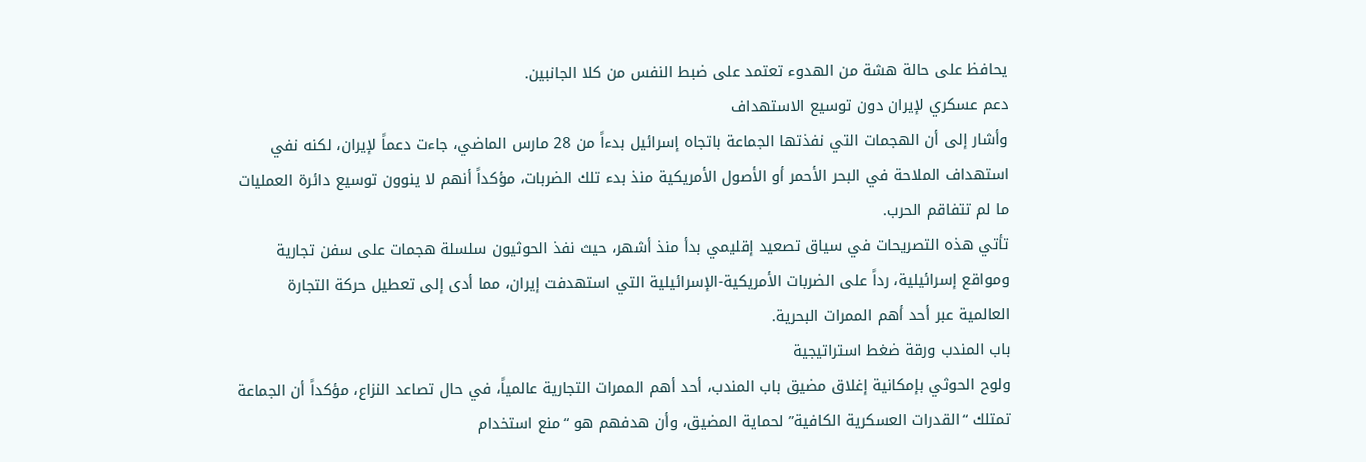يحافظ على حالة هشة من الهدوء تعتمد على ضبط النفس من كلا الجانبين.
دعم عسكري لإيران دون توسيع الاستهداف
وأشار إلى أن الهجمات التي نفذتها الجماعة باتجاه إسرائيل بدءاً من 28 مارس الماضي، جاءت دعماً لإيران، لكنه نفي استهداف الملاحة في البحر الأحمر أو الأصول الأمريكية منذ بدء تلك الضربات، مؤكداً أنهم لا ينوون توسيع دائرة العمليات ما لم تتفاقم الحرب.
تأتي هذه التصريحات في سياق تصعيد إقليمي بدأ منذ أشهر، حيث نفذ الحوثيون سلسلة هجمات على سفن تجارية ومواقع إسرائيلية، رداً على الضربات الأمريكية-الإسرائيلية التي استهدفت إيران، مما أدى إلى تعطيل حركة التجارة العالمية عبر أحد أهم الممرات البحرية.
باب المندب ورقة ضغط استراتيجية
ولوح الحوثي بإمكانية إغلاق مضيق باب المندب، أحد أهم الممرات التجارية عالمياً، في حال تصاعد النزاع، مؤكداً أن الجماعة تمتلك “القدرات العسكرية الكافية” لحماية المضيق، وأن هدفهم هو “منع استخدام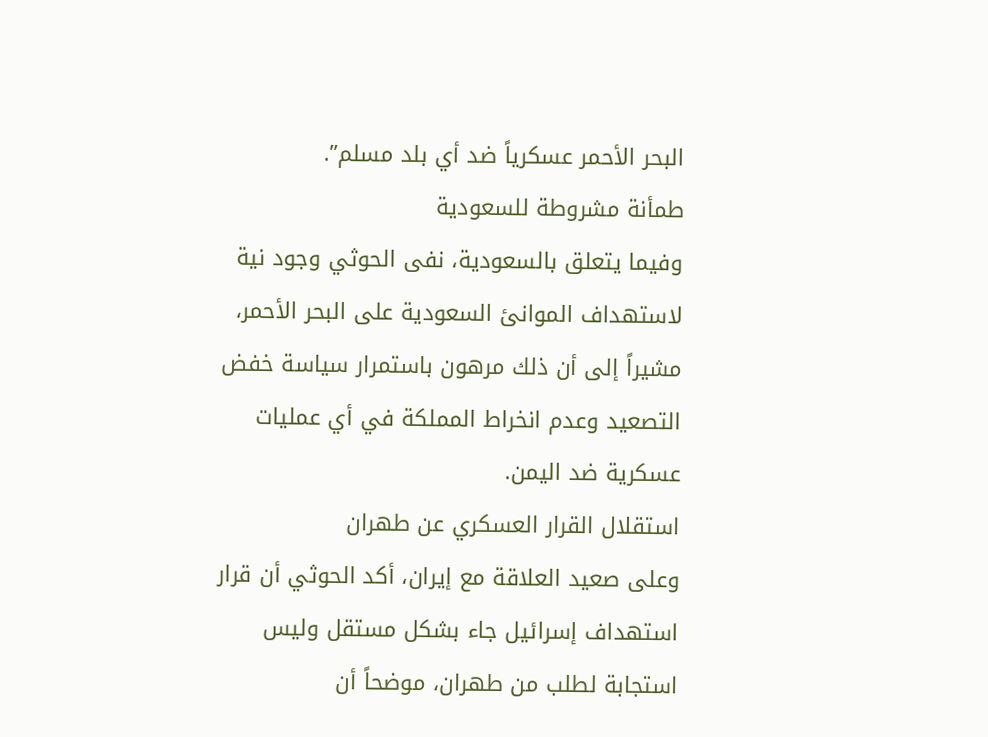البحر الأحمر عسكرياً ضد أي بلد مسلم”.
طمأنة مشروطة للسعودية
وفيما يتعلق بالسعودية، نفى الحوثي وجود نية لاستهداف الموانئ السعودية على البحر الأحمر، مشيراً إلى أن ذلك مرهون باستمرار سياسة خفض التصعيد وعدم انخراط المملكة في أي عمليات عسكرية ضد اليمن.
استقلال القرار العسكري عن طهران
وعلى صعيد العلاقة مع إيران، أكد الحوثي أن قرار استهداف إسرائيل جاء بشكل مستقل وليس استجابة لطلب من طهران، موضحاً أن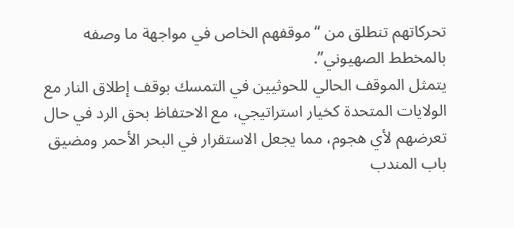تحركاتهم تنطلق من “موقفهم الخاص في مواجهة ما وصفه بالمخطط الصهيوني”.
يتمثل الموقف الحالي للحوثيين في التمسك بوقف إطلاق النار مع الولايات المتحدة كخيار استراتيجي، مع الاحتفاظ بحق الرد في حال تعرضهم لأي هجوم، مما يجعل الاستقرار في البحر الأحمر ومضيق باب المندب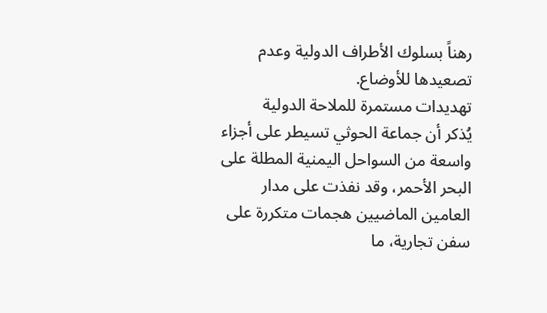رهناً بسلوك الأطراف الدولية وعدم تصعيدها للأوضاع.
تهديدات مستمرة للملاحة الدولية
يُذكر أن جماعة الحوثي تسيطر على أجزاء واسعة من السواحل اليمنية المطلة على البحر الأحمر، وقد نفذت على مدار العامين الماضيين هجمات متكررة على سفن تجارية، ما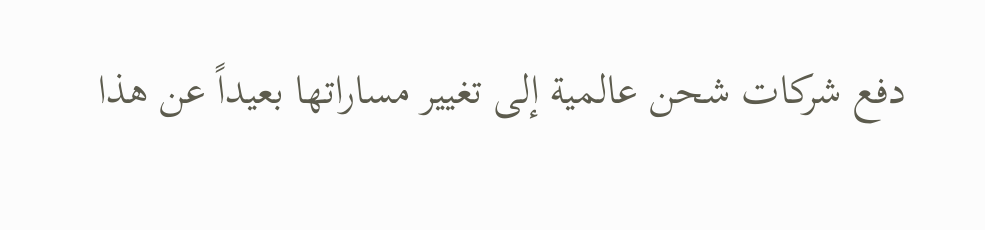دفع شركات شحن عالمية إلى تغيير مساراتها بعيداً عن هذا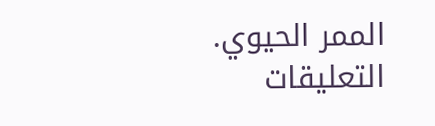الممر الحيوي.
التعليقات